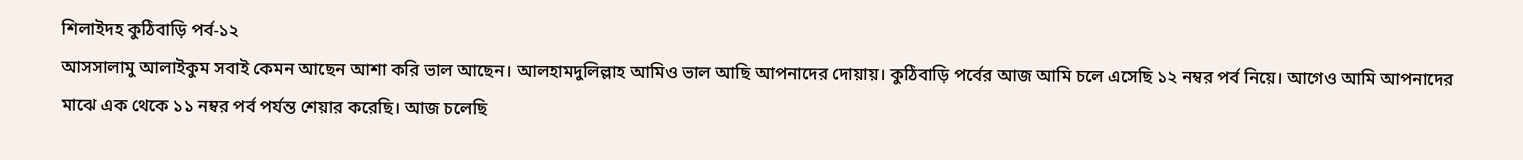শিলাইদহ কুঠিবাড়ি পর্ব-১২
আসসালামু আলাইকুম সবাই কেমন আছেন আশা করি ভাল আছেন। আলহামদুলিল্লাহ আমিও ভাল আছি আপনাদের দোয়ায়। কুঠিবাড়ি পর্বের আজ আমি চলে এসেছি ১২ নম্বর পর্ব নিয়ে। আগেও আমি আপনাদের মাঝে এক থেকে ১১ নম্বর পর্ব পর্যন্ত শেয়ার করেছি। আজ চলেছি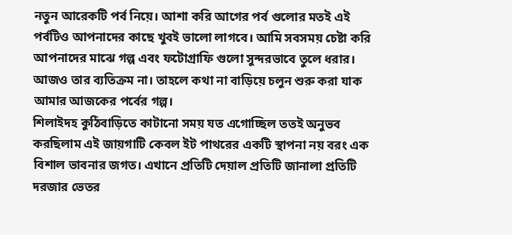নতুন আরেকটি পর্ব নিয়ে। আশা করি আগের পর্ব গুলোর মতই এই পর্বটিও আপনাদের কাছে খুবই ভালো লাগবে। আমি সবসময় চেষ্টা করি আপনাদের মাঝে গল্প এবং ফটোগ্রাফি গুলো সুন্দরভাবে তুলে ধরার। আজও তার ব্যতিক্রম না। তাহলে কথা না বাড়িয়ে চলুন শুরু করা যাক আমার আজকের পর্বের গল্প।
শিলাইদহ কুঠিবাড়িতে কাটানো সময় যত এগোচ্ছিল ততই অনুভব করছিলাম এই জায়গাটি কেবল ইট পাথরের একটি স্থাপনা নয় বরং এক বিশাল ভাবনার জগত। এখানে প্রতিটি দেয়াল প্রতিটি জানালা প্রতিটি দরজার ভেতর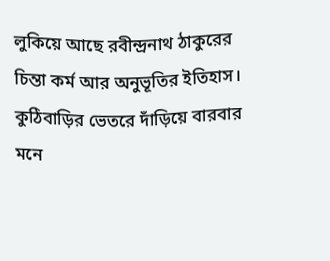লুকিয়ে আছে রবীন্দ্রনাথ ঠাকুরের চিন্তা কর্ম আর অনুভূতির ইতিহাস। কুঠিবাড়ির ভেতরে দাঁড়িয়ে বারবার মনে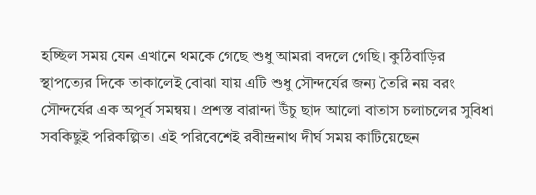হচ্ছিল সময় যেন এখানে থমকে গেছে শুধু আমরা বদলে গেছি। কুঠিবাড়ির স্থাপত্যের দিকে তাকালেই বোঝা যায় এটি শুধু সৌন্দর্যের জন্য তৈরি নয় বরং সৌন্দর্যের এক অপূর্ব সমন্বয়। প্রশস্ত বারান্দা উঁচু ছাদ আলো বাতাস চলাচলের সুবিধা সবকিছুই পরিকল্পিত। এই পরিবেশেই রবীন্দ্রনাথ দীর্ঘ সময় কাটিয়েছেন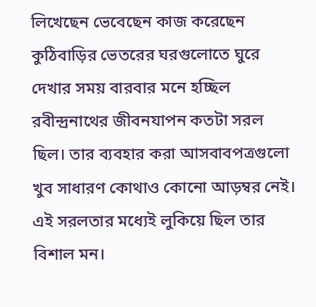লিখেছেন ভেবেছেন কাজ করেছেন কুঠিবাড়ির ভেতরের ঘরগুলোতে ঘুরে দেখার সময় বারবার মনে হচ্ছিল রবীন্দ্রনাথের জীবনযাপন কতটা সরল ছিল। তার ব্যবহার করা আসবাবপত্রগুলো খুব সাধারণ কোথাও কোনো আড়ম্বর নেই।
এই সরলতার মধ্যেই লুকিয়ে ছিল তার বিশাল মন।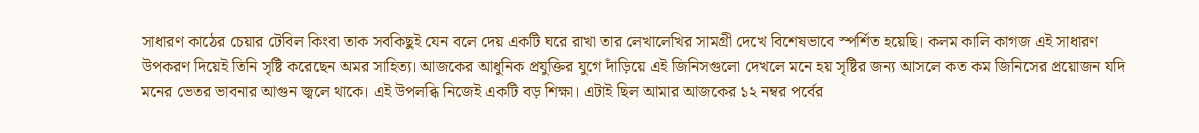সাধারণ কাঠের চেয়ার টেবিল কিংবা তাক সবকিছুই যেন বলে দেয় একটি ঘরে রাখা তার লেখালেখির সামগ্রী দেখে বিশেষভাবে স্পর্শিত হয়েছি। কলম কালি কাগজ এই সাধারণ উপকরণ দিয়েই তিনি সৃষ্টি করেছেন অমর সাহিত্য। আজকের আধুনিক প্রযুক্তির যুগে দাঁড়িয়ে এই জিনিসগুলো দেখলে মনে হয় সৃষ্টির জন্য আসলে কত কম জিনিসের প্রয়োজন যদি মনের ভেতর ভাবনার আগুন জ্বলে থাকে। এই উপলব্ধি নিজেই একটি বড় শিক্ষা। এটাই ছিল আমার আজকের ১২ নম্বর পর্বের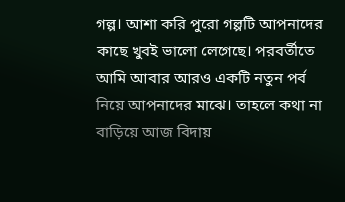গল্প। আশা করি পুরো গল্পটি আপনাদের কাছে খুবই ভালো লেগেছে। পরবর্তীতে আমি আবার আরও একটি নতুন পর্ব নিয়ে আপনাদের মাঝে। তাহলে কথা না বাড়িয়ে আজ বিদায়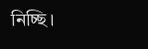নিচ্ছি।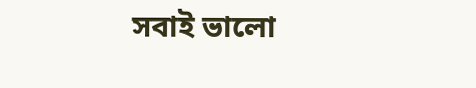সবাই ভালো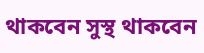থাকবেন সুস্থ থাকবেন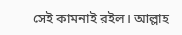সেই কামনাই রইল। আল্লাহ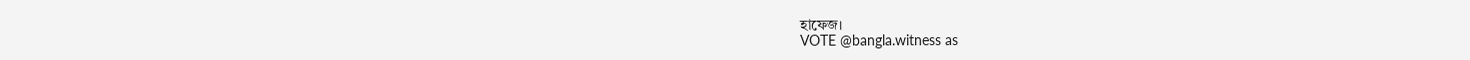হাফেজ।
VOTE @bangla.witness as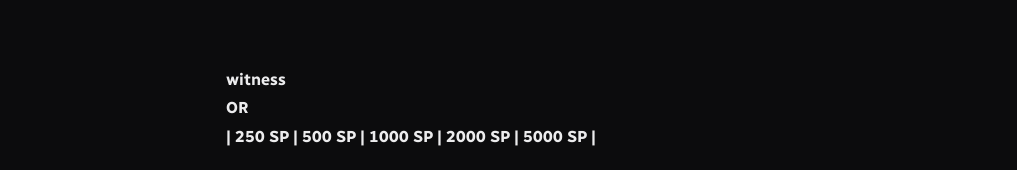witness
OR
| 250 SP | 500 SP | 1000 SP | 2000 SP | 5000 SP |